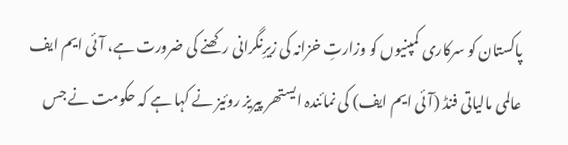پاکستان کو سرکاری کمپنیوں کو وزارتِ خزانہ کی زیرِنگرانی رکھنے کی ضرورت ہے، آئی ایم ایف
عالمی مالیاتی فنڈ (آئی ایم ایف) کی نمائندہ ایستھر پیریز روئیز نے کہا ہے کہ حکومت نے جس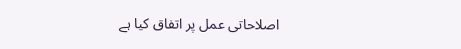اصلاحاتی عمل پر اتفاق کیا ہے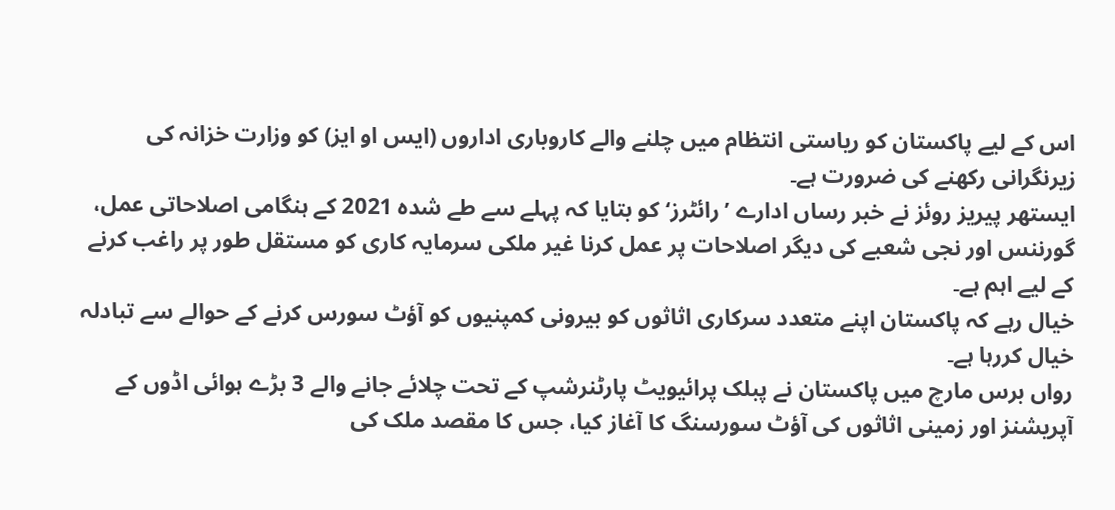اس کے لیے پاکستان کو ریاستی انتظام میں چلنے والے کاروباری اداروں (ایس او ایز) کو وزارت خزانہ کی زیرنگرانی رکھنے کی ضرورت ہے۔
ایستھر پیریز روئز نے خبر رساں ادارے ’رائٹرز‘ کو بتایا کہ پہلے سے طے شدہ 2021 کے ہنگامی اصلاحاتی عمل، گورننس اور نجی شعبے کی دیگر اصلاحات پر عمل کرنا غیر ملکی سرمایہ کاری کو مستقل طور پر راغب کرنے کے لیے اہم ہے۔
خیال رہے کہ پاکستان اپنے متعدد سرکاری اثاثوں کو بیرونی کمپنیوں کو آؤٹ سورس کرنے کے حوالے سے تبادلہ خیال کررہا ہے۔
رواں برس مارچ میں پاکستان نے پبلک پرائیویٹ پارٹنرشپ کے تحت چلائے جانے والے 3 بڑے ہوائی اڈوں کے آپریشنز اور زمینی اثاثوں کی آؤٹ سورسنگ کا آغاز کیا، جس کا مقصد ملک کی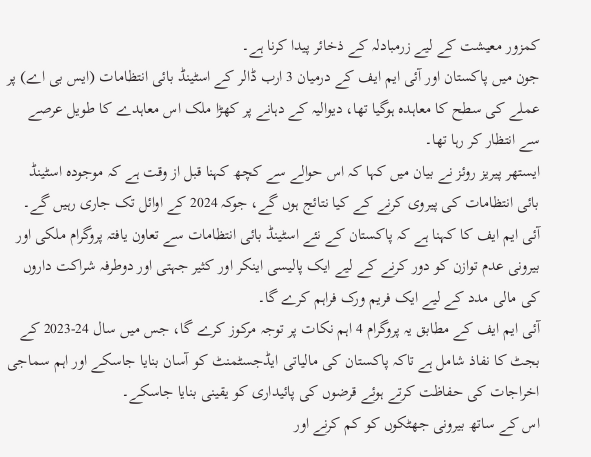کمزور معیشت کے لیے زرمبادلہ کے ذخائر پیدا کرنا ہے۔
جون میں پاکستان اور آئی ایم ایف کے درمیان 3 ارب ڈالر کے اسٹینڈ بائی انتظامات (ایس بی اے) پر عملے کی سطح کا معاہدہ ہوگیا تھا، دیوالیہ کے دہانے پر کھڑا ملک اس معاہدے کا طویل عرصے سے انتظار کر رہا تھا۔
ایستھر پیریز روئز نے بیان میں کہا کہ اس حوالے سے کچھ کہنا قبل از وقت ہے کہ موجودہ اسٹینڈ بائی انتظامات کی پیروی کرنے کے کیا نتائج ہوں گے، جوکہ 2024 کے اوائل تک جاری رہیں گے۔
آئی ایم ایف کا کہنا ہے کہ پاکستان کے نئے اسٹینڈ بائی انتظامات سے تعاون یافتہ پروگرام ملکی اور بیرونی عدم توازن کو دور کرنے کے لیے ایک پالیسی اینکر اور کثیر جہتی اور دوطرفہ شراکت داروں کی مالی مدد کے لیے ایک فریم ورک فراہم کرے گا۔
آئی ایم ایف کے مطابق یہ پروگرام 4 اہم نکات پر توجہ مرکوز کرے گا، جس میں سال 24-2023 کے بجٹ کا نفاذ شامل ہے تاکہ پاکستان کی مالیاتی ایڈجسٹمنٹ کو آسان بنایا جاسکے اور اہم سماجی اخراجات کی حفاظت کرتے ہوئے قرضوں کی پائیداری کو یقینی بنایا جاسکے۔
اس کے ساتھ بیرونی جھٹکوں کو کم کرنے اور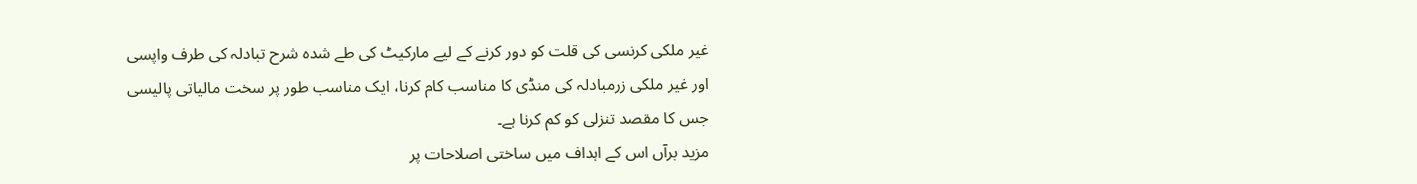غیر ملکی کرنسی کی قلت کو دور کرنے کے لیے مارکیٹ کی طے شدہ شرح تبادلہ کی طرف واپسی اور غیر ملکی زرمبادلہ کی منڈی کا مناسب کام کرنا، ایک مناسب طور پر سخت مالیاتی پالیسی جس کا مقصد تنزلی کو کم کرنا ہے۔
مزید برآں اس کے اہداف میں ساختی اصلاحات پر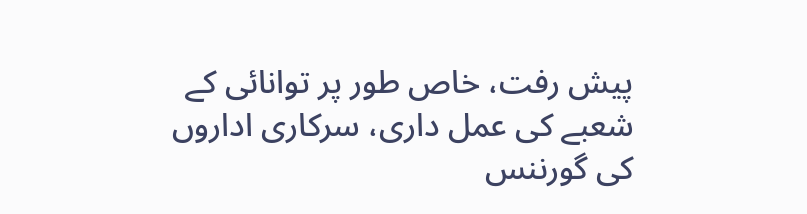پیش رفت، خاص طور پر توانائی کے شعبے کی عمل داری، سرکاری اداروں کی گورننس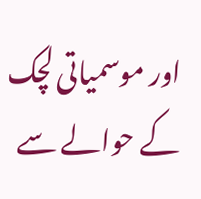اور موسمیاتی لچک کے حوالے سے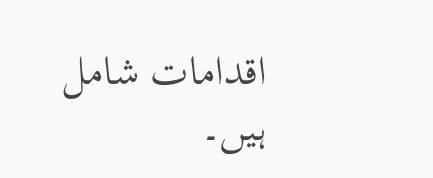اقدامات شامل ہیں۔